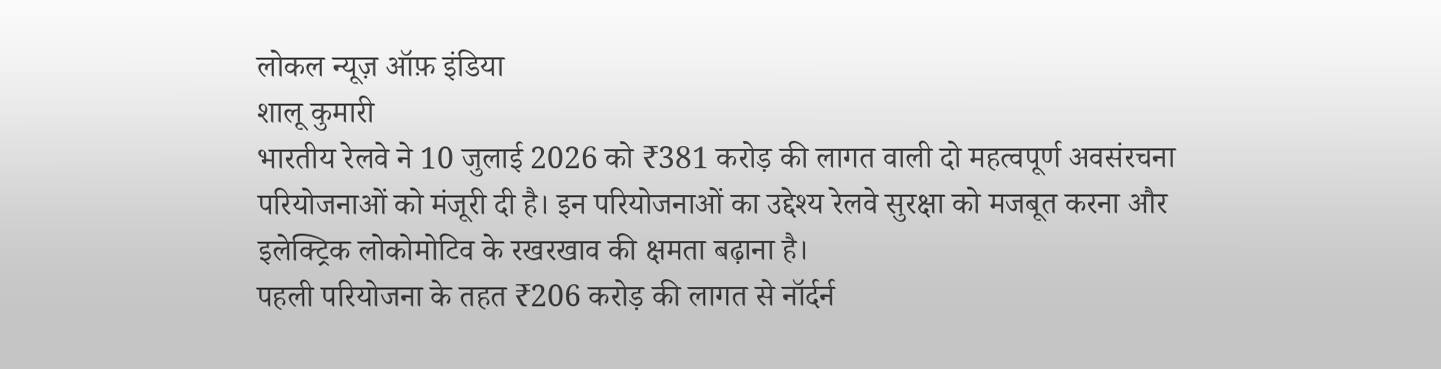लोकल न्यूज़ ऑफ़ इंडिया
शालू कुमारी
भारतीय रेलवे ने 10 जुलाई 2026 को ₹381 करोड़ की लागत वाली दो महत्वपूर्ण अवसंरचना परियोजनाओं को मंजूरी दी है। इन परियोजनाओं का उद्देश्य रेलवे सुरक्षा को मजबूत करना और इलेक्ट्रिक लोकोमोटिव के रखरखाव की क्षमता बढ़ाना है।
पहली परियोजना के तहत ₹206 करोड़ की लागत से नॉर्दर्न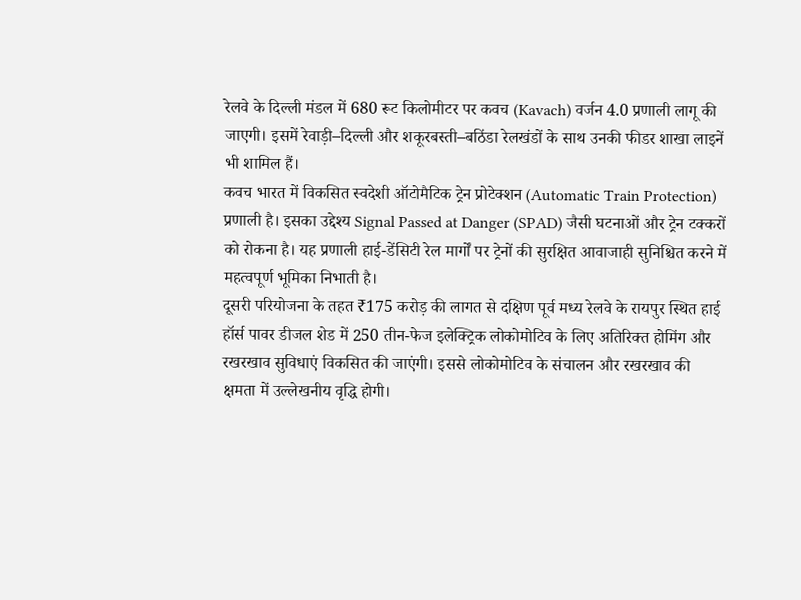रेलवे के दिल्ली मंडल में 680 रूट किलोमीटर पर कवच (Kavach) वर्जन 4.0 प्रणाली लागू की जाएगी। इसमें रेवाड़ी–दिल्ली और शकूरबस्ती–बठिंडा रेलखंडों के साथ उनकी फीडर शाखा लाइनें भी शामिल हैं।
कवच भारत में विकसित स्वदेशी ऑटोमैटिक ट्रेन प्रोटेक्शन (Automatic Train Protection) प्रणाली है। इसका उद्देश्य Signal Passed at Danger (SPAD) जैसी घटनाओं और ट्रेन टक्करों को रोकना है। यह प्रणाली हाई-डेंसिटी रेल मार्गों पर ट्रेनों की सुरक्षित आवाजाही सुनिश्चित करने में महत्वपूर्ण भूमिका निभाती है।
दूसरी परियोजना के तहत ₹175 करोड़ की लागत से दक्षिण पूर्व मध्य रेलवे के रायपुर स्थित हाई हॉर्स पावर डीजल शेड में 250 तीन-फेज इलेक्ट्रिक लोकोमोटिव के लिए अतिरिक्त होमिंग और रखरखाव सुविधाएं विकसित की जाएंगी। इससे लोकोमोटिव के संचालन और रखरखाव की क्षमता में उल्लेखनीय वृद्धि होगी।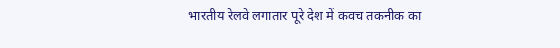भारतीय रेलवे लगातार पूरे देश में कवच तकनीक का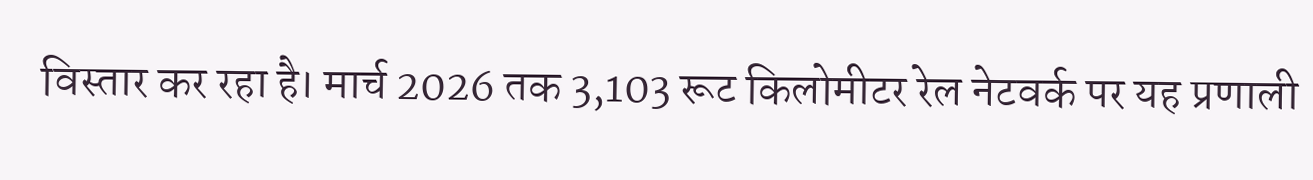विस्तार कर रहा है। मार्च 2026 तक 3,103 रूट किलोमीटर रेल नेटवर्क पर यह प्रणाली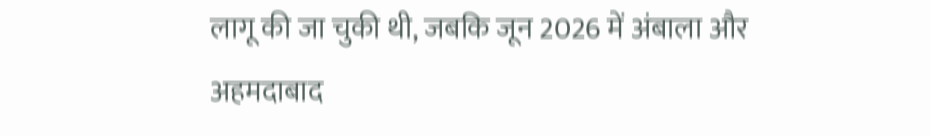लागू की जा चुकी थी, जबकि जून 2026 में अंबाला और अहमदाबाद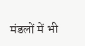मंडलों में भी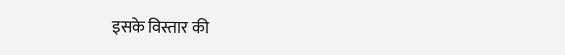इसके विस्तार की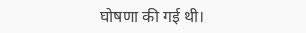घोषणा की गई थी।